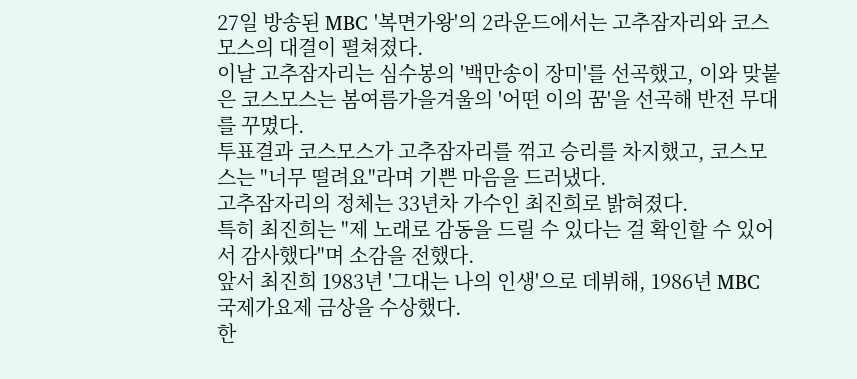27일 방송된 MBC '복면가왕'의 2라운드에서는 고추잠자리와 코스모스의 대결이 펼쳐졌다.
이날 고추잠자리는 심수봉의 '백만송이 장미'를 선곡했고, 이와 맞붙은 코스모스는 봄여름가을겨울의 '어떤 이의 꿈'을 선곡해 반전 무대를 꾸몄다.
투표결과 코스모스가 고추잠자리를 꺾고 승리를 차지했고, 코스모스는 "너무 떨려요"라며 기쁜 마음을 드러냈다.
고추잠자리의 정체는 33년차 가수인 최진희로 밝혀졌다.
특히 최진희는 "제 노래로 감동을 드릴 수 있다는 걸 확인할 수 있어서 감사했다"며 소감을 전했다.
앞서 최진희 1983년 '그대는 나의 인생'으로 데뷔해, 1986년 MBC 국제가요제 금상을 수상했다.
한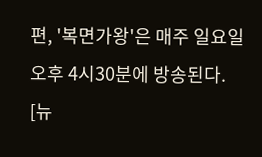편, '복면가왕'은 매주 일요일 오후 4시30분에 방송된다.
[뉴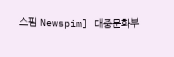스핌 Newspim] 대중문화부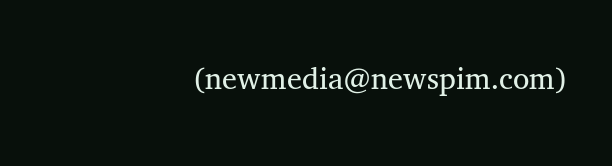(newmedia@newspim.com)